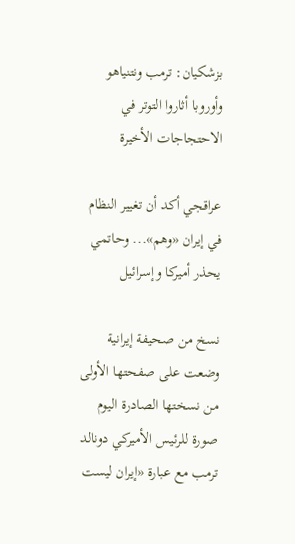بزشكيان: ترمب ونتنياهو وأوروبا أثاروا التوتر في الاحتجاجات الأخيرة

عراقجي أكد أن تغيير النظام في إيران «وهم»... وحاتمي يحذر أميركا وإسرائيل

نسخ من صحيفة إيرانية وضعت على صفحتها الأولى من نسختها الصادرة اليوم صورة للرئيس الأميركي دونالد ترمب مع عبارة «إيران ليست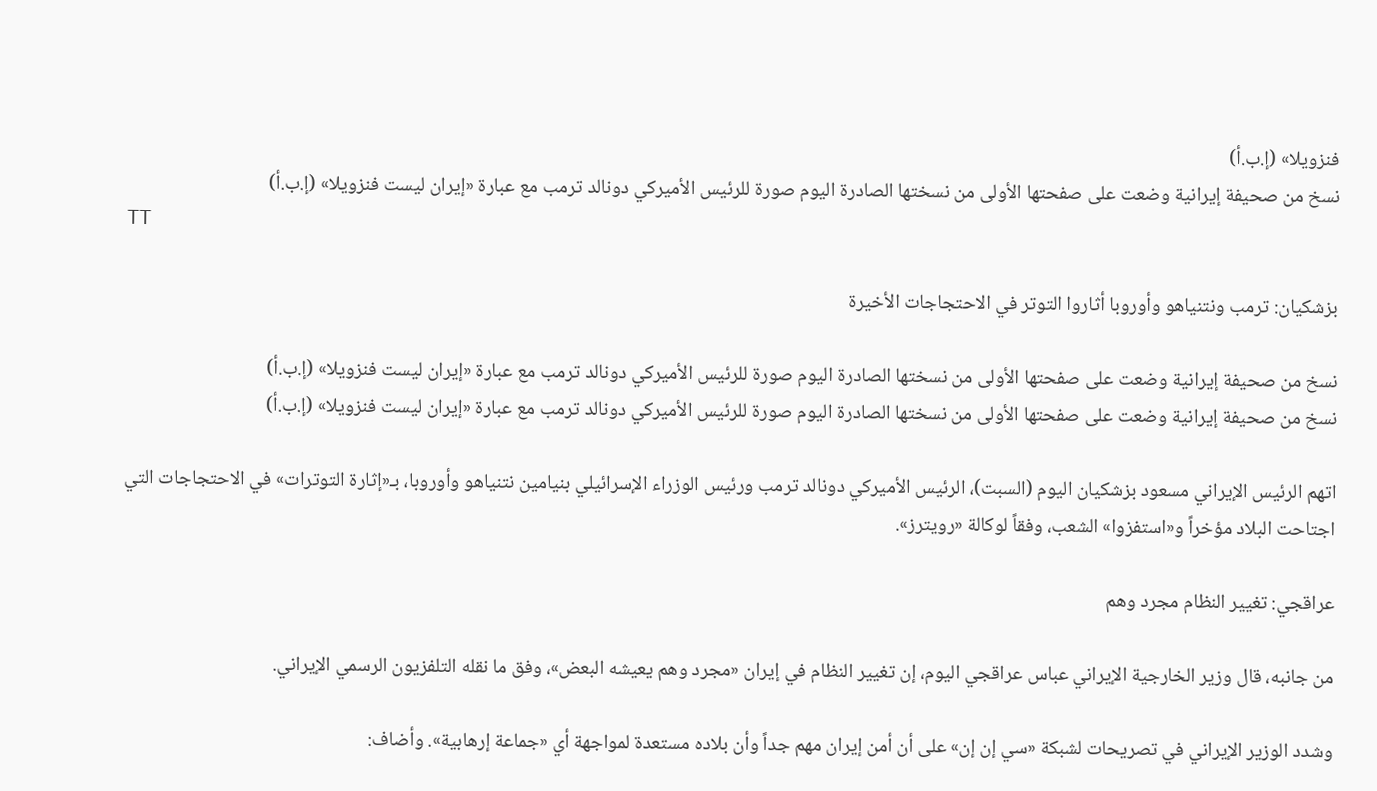فنزويلا» (إ.ب.أ)
نسخ من صحيفة إيرانية وضعت على صفحتها الأولى من نسختها الصادرة اليوم صورة للرئيس الأميركي دونالد ترمب مع عبارة «إيران ليست فنزويلا» (إ.ب.أ)
TT

بزشكيان: ترمب ونتنياهو وأوروبا أثاروا التوتر في الاحتجاجات الأخيرة

نسخ من صحيفة إيرانية وضعت على صفحتها الأولى من نسختها الصادرة اليوم صورة للرئيس الأميركي دونالد ترمب مع عبارة «إيران ليست فنزويلا» (إ.ب.أ)
نسخ من صحيفة إيرانية وضعت على صفحتها الأولى من نسختها الصادرة اليوم صورة للرئيس الأميركي دونالد ترمب مع عبارة «إيران ليست فنزويلا» (إ.ب.أ)

اتهم الرئيس ‌الإيراني مسعود ‌بزشكيان ‌اليوم (السبت)، الرئيس الأميركي دونالد ترمب ورئيس الوزراء ‌الإسرائيلي بنيامين نتنياهو وأوروبا، بـ«إثارة التوترات» في الاحتجاجات التي اجتاحت البلاد مؤخراً و«استفزوا» الشعب، وفقاً لوكالة «رويترز».

عراقجي: تغيير النظام مجرد وهم

من جانبه، قال وزير الخارجية الإيراني عباس عراقجي اليوم، إن تغيير النظام في إيران «مجرد وهم يعيشه البعض»، وفق ما نقله التلفزيون الرسمي الإيراني.

وشدد الوزير الإيراني في تصريحات لشبكة «سي إن إن» على أن أمن إيران مهم جداً وأن بلاده مستعدة لمواجهة أي «جماعة إرهابية». وأضاف: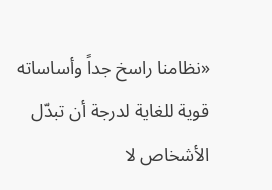«نظامنا راسخ جداً وأساساته قوية للغاية لدرجة أن تبدّل الأشخاص لا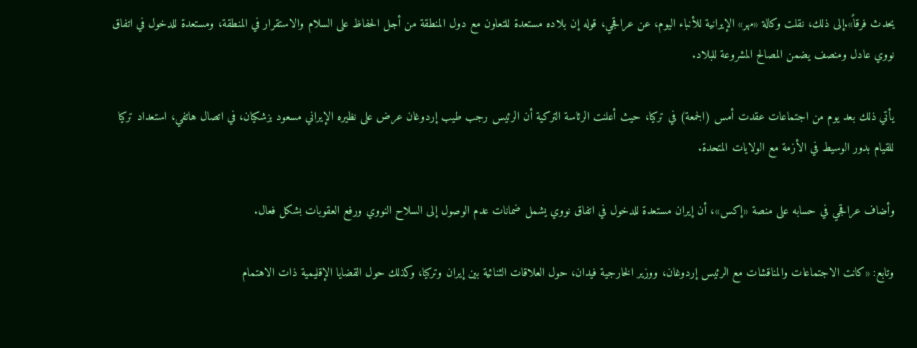يحدث فرقاً».إلى ذلك، نقلت وكالة «مهر» الإيرانية للأنباء اليوم، عن عراقجي، قوله إن بلاده مستعدة للتعاون مع دول المنطقة من أجل الحفاظ على السلام والاستقرار في المنطقة، ومستعدة للدخول في اتفاق نووي عادل ومنصف يضمن المصالح المشروعة للبلاد.

يأتي ذلك بعد يوم من اجتماعات عقدت أمس (الجمعة) في تركيا، حيث أعلنت الرئاسة التركية أن الرئيس رجب طيب إردوغان عرض على نظيره الإيراني مسعود بزشكيان، في اتصال هاتفي، استعداد تركيا للقيام بدور الوسيط في الأزمة مع الولايات المتحدة.

وأضاف عراقجي في حسابه على منصة «إكس»، أن إيران مستعدة للدخول في اتفاق نووي يشمل ضمانات عدم الوصول إلى السلاح النووي ورفع العقوبات بشكل فعال.

وتابع: «كانت الاجتماعات والمناقشات مع الرئيس إردوغان، ووزير الخارجية فيدان، حول العلاقات الثنائية بين إيران وتركيا، وكذلك حول القضايا الإقليمية ذات الاهتمام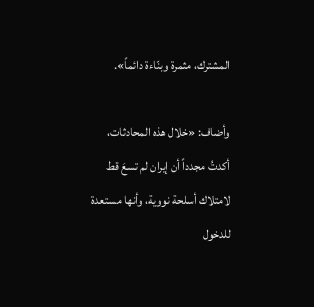المشترك، مثمرة وبنّاءة دائماً».

وأضاف: «خلال هذه المحادثات، أكدتُ مجدداً أن إيران لم تسعَ قط لامتلاك أسلحة نووية، وأنها مستعدة للدخول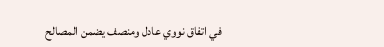في اتفاق نووي عادل ومنصف يضمن المصالح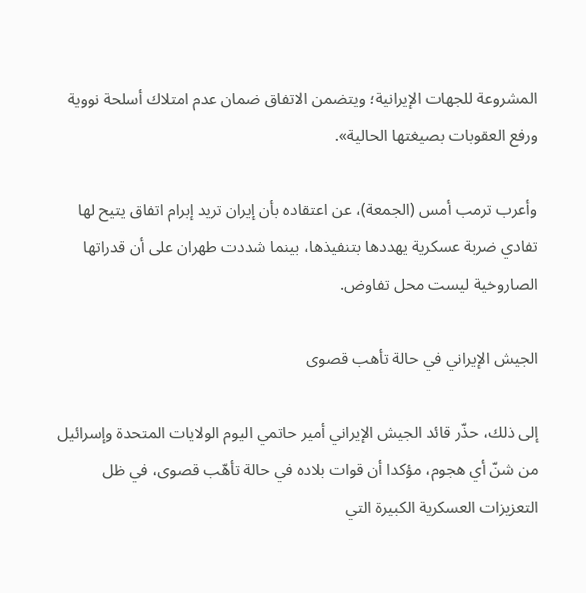المشروعة للجهات الإيرانية؛ ويتضمن الاتفاق ضمان عدم امتلاك أسلحة نووية ورفع العقوبات بصيغتها الحالية».

وأعرب ترمب أمس (الجمعة)، عن اعتقاده بأن إيران تريد إبرام اتفاق يتيح لها تفادي ضربة عسكرية يهددها بتنفيذها، بينما شددت طهران على أن قدراتها الصاروخية ليست محل تفاوض.

الجيش الإيراني في حالة تأهب قصوى

إلى ذلك، حذّر قائد الجيش الإيراني أمير حاتمي اليوم الولايات المتحدة وإسرائيل من شنّ أي هجوم، مؤكدا أن قوات بلاده في حالة تأهّب قصوى، في ظل التعزيزات العسكرية الكبيرة التي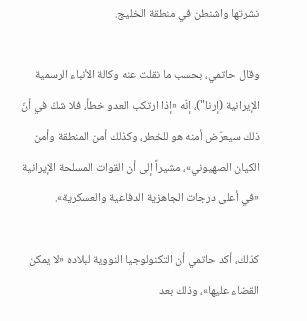نشرتها واشنطن في منطقة الخليج.

وقال حاتمي، بحسب ما نقلت عنه وكالة الأنباء الرسمية الإيرانية (إرنا")، إنّه «إذا ارتكب العدو خطأ، فلا شكّ في أنّ ذلك سيعرّض أمنه هو للخطر، وكذلك أمن المنطقة وأمن الكيان الصهيوني»، مشيراً إلى أن القوات المسلحة الإيرانية «في أعلى درجات الجاهزية الدفاعية والعسكرية».

كذلك، أكد حاتمي أن التكنولوجيا النووية لبلاده «لا يمكن القضاء عليها»، وذلك بعد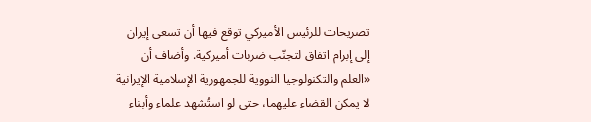تصريحات للرئيس الأميركي توقع فيها أن تسعى إيران إلى إبرام اتفاق لتجنّب ضربات أميركية. وأضاف أن «العلم والتكنولوجيا النووية للجمهورية الإسلامية الإيرانية لا يمكن القضاء عليهما، حتى لو استُشهد علماء وأبناء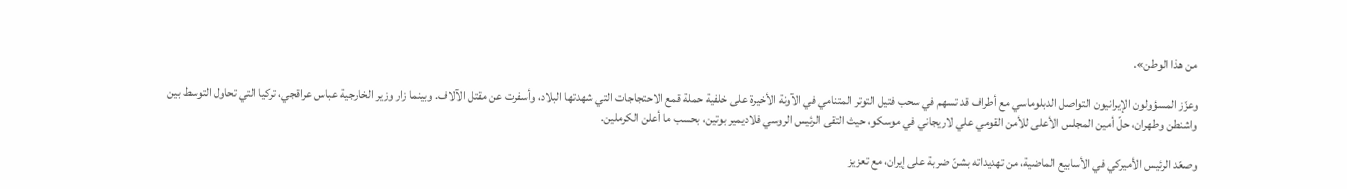من هذا الوطن».

وعزّز المسؤولون الإيرانيون التواصل الدبلوماسي مع أطراف قد تسهم في سحب فتيل التوتر المتنامي في الآونة الأخيرة على خلفية حملة قمع الاحتجاجات التي شهدتها البلاد، وأسفرت عن مقتل الآلاف. وبينما زار وزير الخارجية عباس عراقجي، تركيا التي تحاول التوسط بين واشنطن وطهران، حلّ أمين المجلس الأعلى للأمن القومي علي لاريجاني في موسكو، حيث التقى الرئيس الروسي فلاديمير بوتين، بحسب ما أعلن الكرملين.

وصعّد الرئيس الأميركي في الأسابيع الماضية، من تهديداته بشنّ ضربة على إيران، مع تعزيز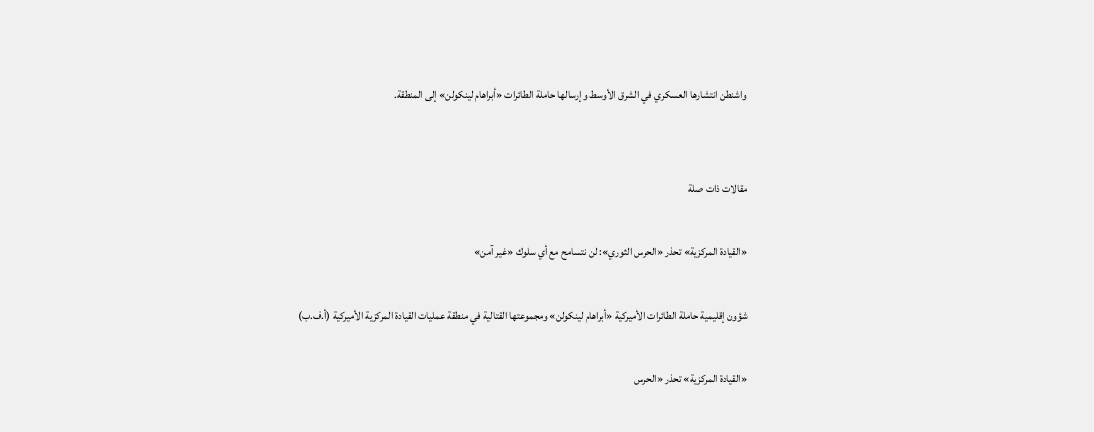واشنطن انتشارها العسكري في الشرق الأوسط وإرسالها حاملة الطائرات «أبراهام لينكولن» إلى المنطقة.


مقالات ذات صلة

«القيادة المركزية» تحذر «الحرس الثوري»: لن نتسامح مع أي سلوك «غير آمن»

شؤون إقليمية حاملة الطائرات الأميركية «أبراهام لينكولن» ومجموعتها القتالية في منطقة عمليات القيادة المركزية الأميركية (أ.ف.ب)

«القيادة المركزية» تحذر «الحرس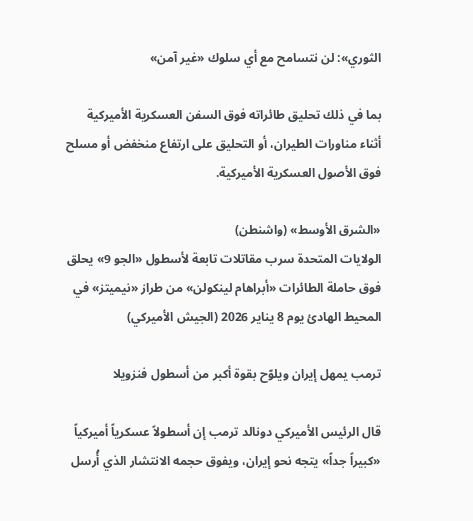الثوري»: لن نتسامح مع أي سلوك «غير آمن»

بما في ذلك تحليق طائراته فوق السفن العسكرية الأميركية أثناء مناورات الطيران، أو التحليق على ارتفاع منخفض أو مسلح فوق الأصول العسكرية الأميركية.

«الشرق الأوسط» (واشنطن)
الولايات المتحدة سرب مقاتلات تابعة لأسطول «الجو 9» يحلق فوق حاملة الطائرات «أبراهام لينكولن» من طراز «نيميتز» في المحيط الهادئ يوم 8 يناير 2026 (الجيش الأميركي)

ترمب يمهل إيران ويلوّح بقوة أكبر من أسطول فنزويلا

قال الرئيس الأميركي دونالد ترمب إن أسطولاً عسكرياً أميركياً «كبيراً جداً» يتجه نحو إيران، ويفوق حجمه الانتشار الذي أُرسل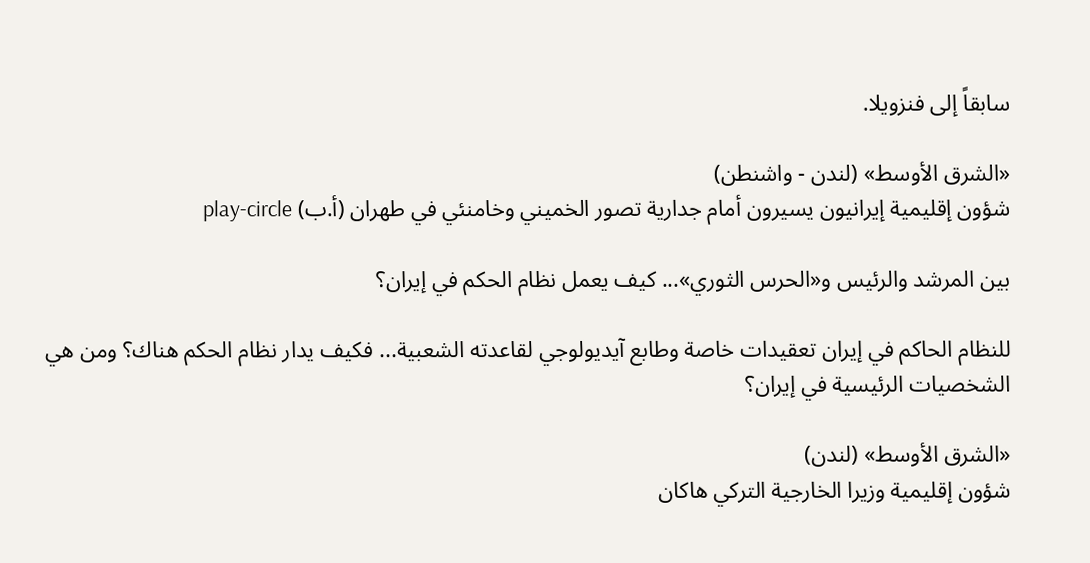سابقاً إلى فنزويلا.

«الشرق الأوسط» (لندن - واشنطن)
شؤون إقليمية إيرانيون يسيرون أمام جدارية تصور الخميني وخامنئي في طهران (أ.ب) play-circle

بين المرشد والرئيس و«الحرس الثوري»... كيف يعمل نظام الحكم في إيران؟

للنظام الحاكم في إيران تعقيدات خاصة وطابع آيديولوجي لقاعدته الشعبية... فكيف يدار نظام الحكم هناك؟ ومن هي الشخصيات الرئيسية في إيران؟

«الشرق الأوسط» (لندن)
شؤون إقليمية وزيرا الخارجية التركي هاكان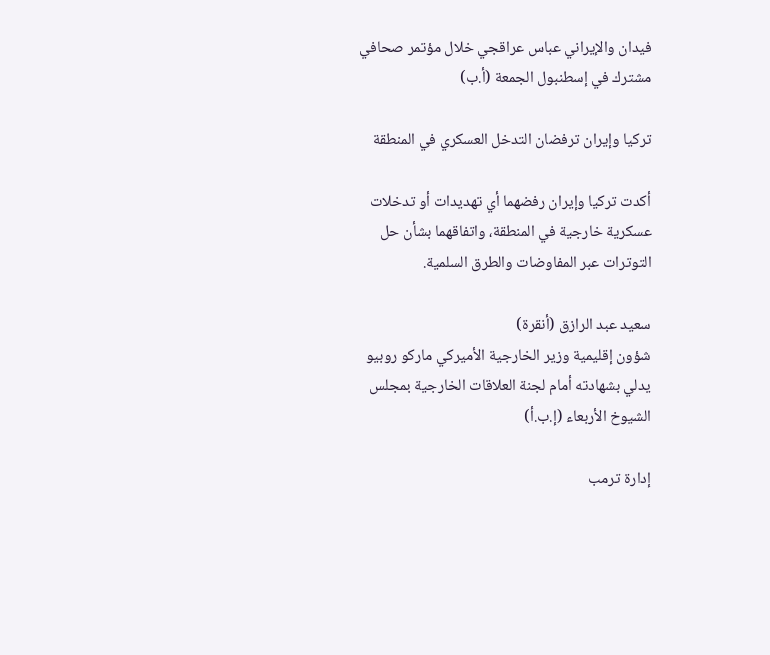فيدان والإيراني عباس عراقجي خلال مؤتمر صحافي مشترك في إسطنبول الجمعة (أ.ب)

تركيا وإيران ترفضان التدخل العسكري في المنطقة

أكدت تركيا وإيران رفضهما أي تهديدات أو تدخلات عسكرية خارجية في المنطقة، واتفاقهما بشأن حل التوترات عبر المفاوضات والطرق السلمية.

سعيد عبد الرازق (أنقرة)
شؤون إقليمية وزير الخارجية الأميركي ماركو روبيو يدلي بشهادته أمام لجنة العلاقات الخارجية بمجلس الشيوخ الأربعاء (إ.ب.أ)

إدارة ترمب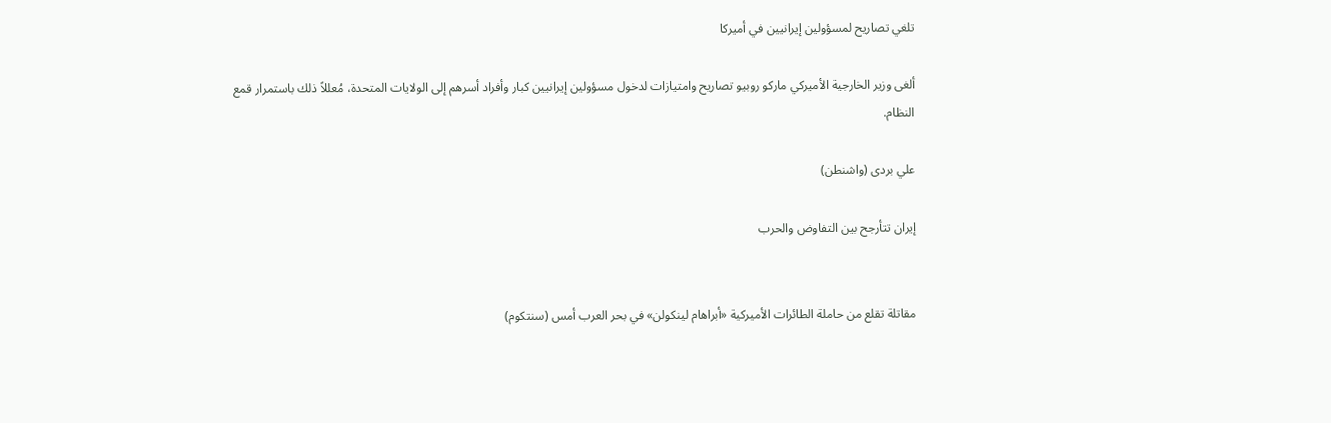تلغي تصاريح لمسؤولين إيرانيين في أميركا

ألغى وزير الخارجية الأميركي ماركو روبيو تصاريح وامتيازات لدخول مسؤولين إيرانيين كبار وأفراد أسرهم إلى الولايات المتحدة، مُعللاً ذلك باستمرار قمع النظام.

علي بردى (واشنطن)

إيران تتأرجح بين التفاوض والحرب


مقاتلة تقلع من حاملة الطائرات الأميركية «أبراهام لينكولن» في بحر العرب أمس (سنتكوم)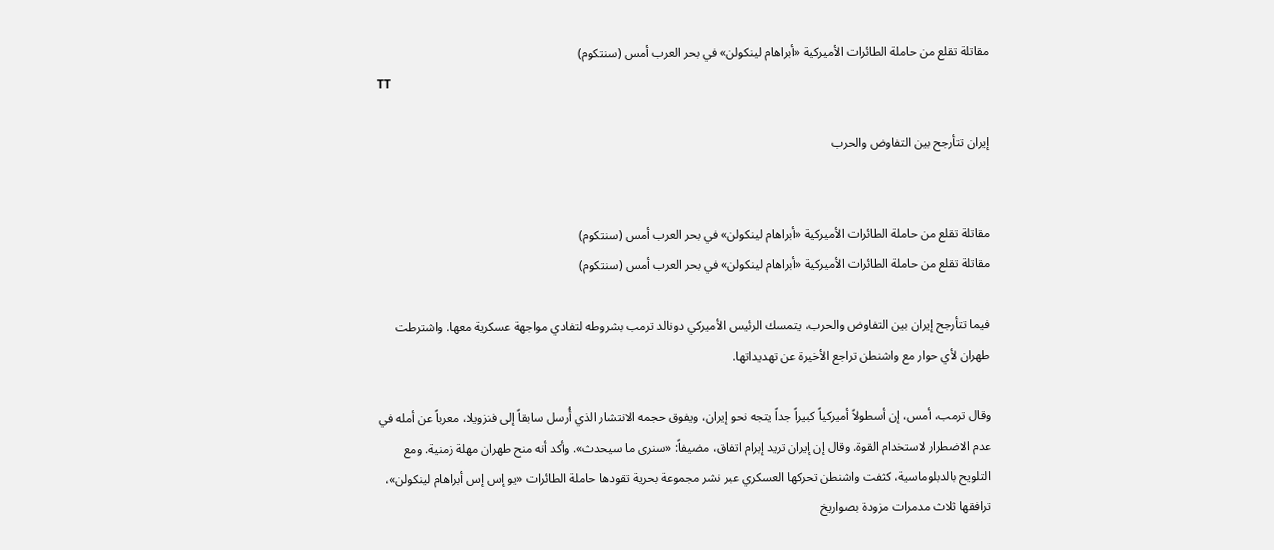مقاتلة تقلع من حاملة الطائرات الأميركية «أبراهام لينكولن» في بحر العرب أمس (سنتكوم)
TT

إيران تتأرجح بين التفاوض والحرب


مقاتلة تقلع من حاملة الطائرات الأميركية «أبراهام لينكولن» في بحر العرب أمس (سنتكوم)
مقاتلة تقلع من حاملة الطائرات الأميركية «أبراهام لينكولن» في بحر العرب أمس (سنتكوم)

فيما تتأرجح إيران بين التفاوض والحرب، يتمسك الرئيس الأميركي دونالد ترمب بشروطه لتفادي مواجهة عسكرية معها. واشترطت طهران لأي حوار مع واشنطن تراجع الأخيرة عن تهديداتها.

وقال ترمب، أمس، إن أسطولاً أميركياً كبيراً جداً يتجه نحو إيران، ويفوق حجمه الانتشار الذي أُرسل سابقاً إلى فنزويلا، معرباً عن أمله في عدم الاضطرار لاستخدام القوة. وقال إن إيران تريد إبرام اتفاق، مضيفاً: «سنرى ما سيحدث». وأكد أنه منح طهران مهلة زمنية. ومع التلويح بالدبلوماسية، كثفت واشنطن تحركها العسكري عبر نشر مجموعة بحرية تقودها حاملة الطائرات «يو إس إس أبراهام لينكولن»، ترافقها ثلاث مدمرات مزودة بصواريخ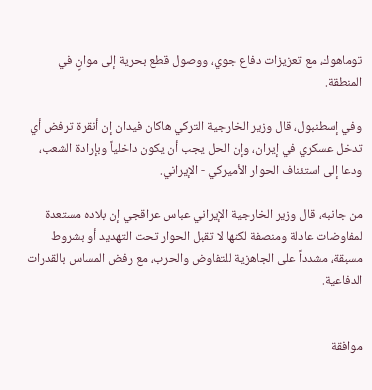توماهوك، مع تعزيزات دفاع جوي، ووصول قطع بحرية إلى موانٍ في المنطقة.

وفي إسطنبول، قال وزير الخارجية التركي هاكان فيدان إن أنقرة ترفض أي تدخل عسكري في إيران، وإن الحل يجب أن يكون داخلياً وبإرادة الشعب، ودعا إلى استئناف الحوار الأميركي - الإيراني.

من جانبه، قال وزير الخارجية الإيراني عباس عراقجي إن بلاده مستعدة لمفاوضات عادلة ومنصفة لكنها لا تقبل الحوار تحت التهديد أو بشروط مسبقة، مشدداً على الجاهزية للتفاوض والحرب، مع رفض المساس بالقدرات الدفاعية.


موافقة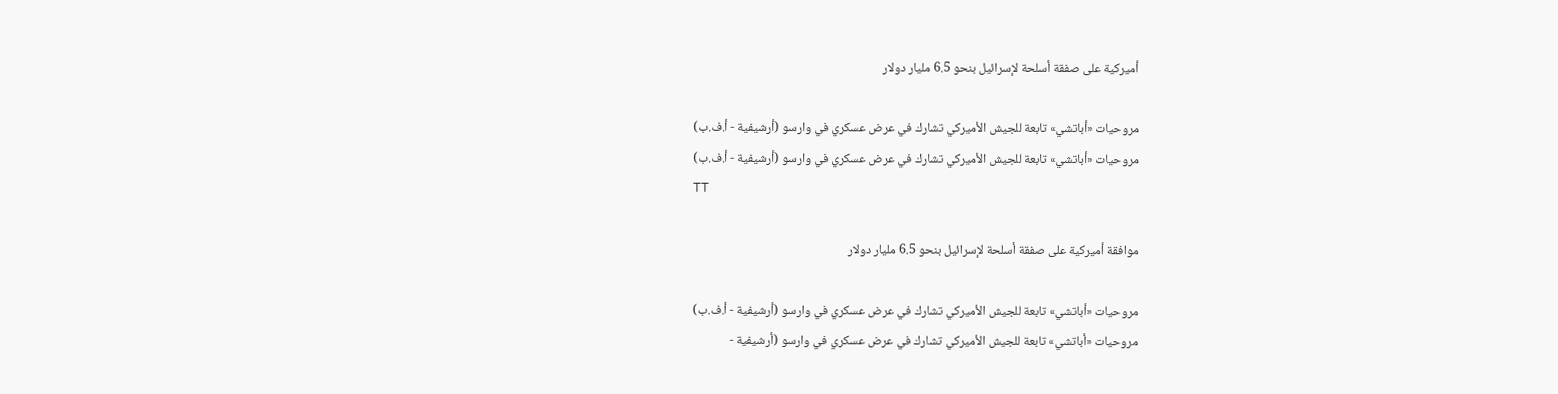أميركية على صفقة أسلحة لإسرائيل بنحو 6.5 مليار دولار

مروحيات «أباتشي» تابعة للجيش الأميركي تشارك في عرض عسكري في وارسو (أرشيفية - أ.ف.ب)
مروحيات «أباتشي» تابعة للجيش الأميركي تشارك في عرض عسكري في وارسو (أرشيفية - أ.ف.ب)
TT

موافقة أميركية على صفقة أسلحة لإسرائيل بنحو 6.5 مليار دولار

مروحيات «أباتشي» تابعة للجيش الأميركي تشارك في عرض عسكري في وارسو (أرشيفية - أ.ف.ب)
مروحيات «أباتشي» تابعة للجيش الأميركي تشارك في عرض عسكري في وارسو (أرشيفية -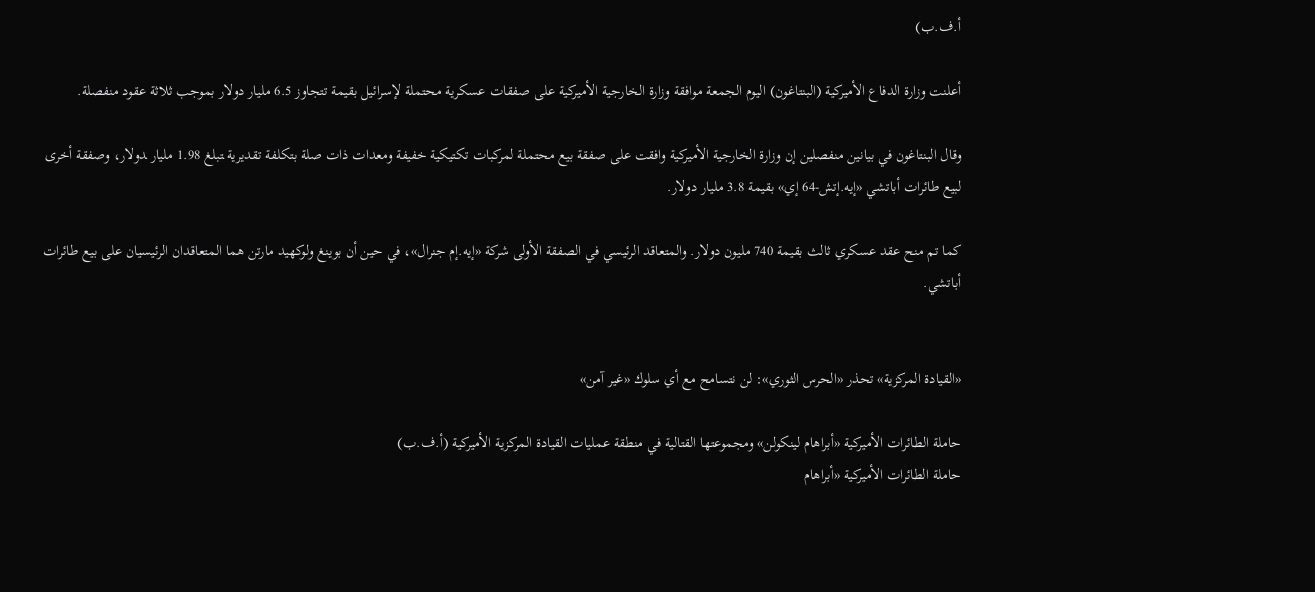أ.ف.ب)

أعلنت وزارة الدفاع الأميركية (البنتاغون) اليوم الجمعة موافقة وزارة الخارجية الأميركية على صفقات عسكرية محتملة لإسرائيل بقيمة تتجاوز 6.5 مليار ‌دولار ‌بموجب ثلاثة عقود ‌منفصلة.

وقال البنتاغون في بيانين منفصلين إن وزارة الخارجية الأميركية وافقت على صفقة بيع محتملة لمركبات تكتيكية خفيفة ومعدات ذات ‌صلة بتكلفة تقديرية ‍تبلغ ‍1.98 مليار ‍دولار، وصفقة أخرى لبيع طائرات أباتشي «إيه.إتش-64 إي» بقيمة 3.8 مليار دولار.

كما تم منح عقد عسكري ثالث بقيمة 740 مليون دولار. والمتعاقد الرئيسي في الصفقة الأولى شركة «إيه.إم جنرال»، في حين أن بوينغ ولوكهيد مارتن هما المتعاقدان الرئيسيان ‌على بيع طائرات أباتشي.


«القيادة المركزية» تحذر «الحرس الثوري»: لن نتسامح مع أي سلوك «غير آمن»

حاملة الطائرات الأميركية «أبراهام لينكولن» ومجموعتها القتالية في منطقة عمليات القيادة المركزية الأميركية (أ.ف.ب)
حاملة الطائرات الأميركية «أبراهام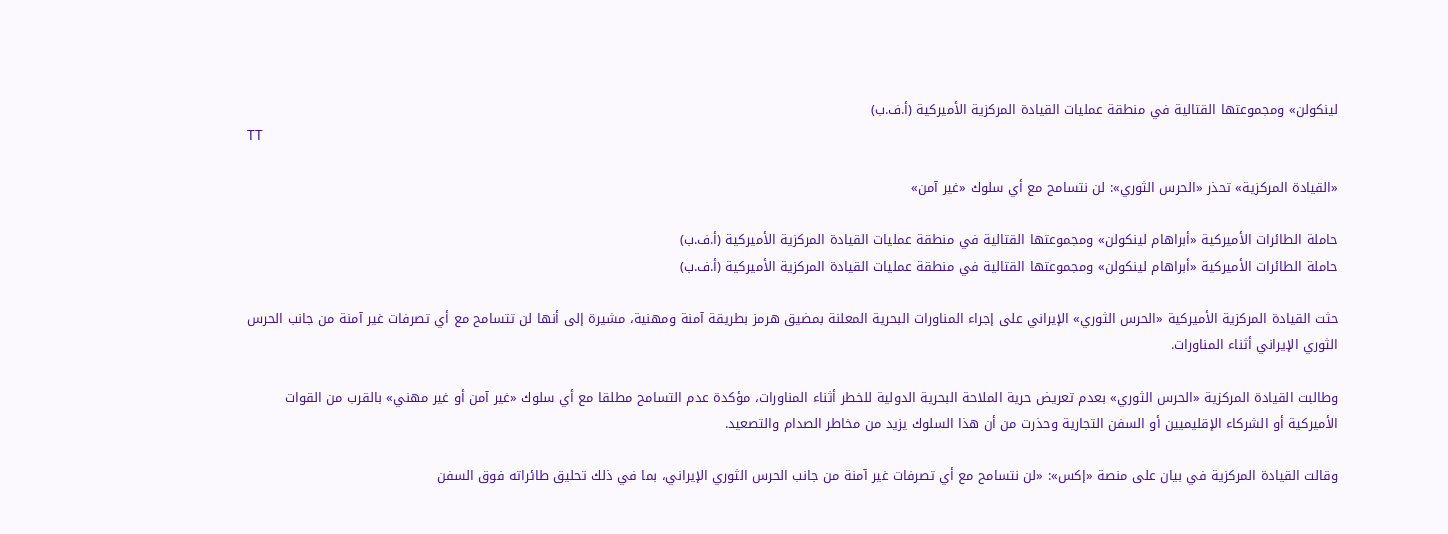لينكولن» ومجموعتها القتالية في منطقة عمليات القيادة المركزية الأميركية (أ.ف.ب)
TT

«القيادة المركزية» تحذر «الحرس الثوري»: لن نتسامح مع أي سلوك «غير آمن»

حاملة الطائرات الأميركية «أبراهام لينكولن» ومجموعتها القتالية في منطقة عمليات القيادة المركزية الأميركية (أ.ف.ب)
حاملة الطائرات الأميركية «أبراهام لينكولن» ومجموعتها القتالية في منطقة عمليات القيادة المركزية الأميركية (أ.ف.ب)

حثت القيادة المركزية الأميركية «الحرس الثوري» الإيراني على إجراء المناورات البحرية المعلنة بمضيق هرمز بطريقة آمنة ومهنية، مشيرة إلى أنها لن تتسامح مع أي تصرفات غير آمنة من جانب الحرس الثوري الإيراني أثناء المناورات.

وطالبت القيادة المركزية «الحرس الثوري» بعدم تعريض حرية الملاحة البحرية الدولية للخطر أثناء المناورات، مؤكدة عدم التسامح مطلقا مع أي سلوك «غير آمن أو غير مهني» بالقرب من القوات الأميركية أو الشركاء الإقليميين أو السفن التجارية وحذرت من أن هذا السلوك يزيد من مخاطر الصدام والتصعيد.

وقالت القيادة المركزية في بيان على منصة «إكس»: «لن نتسامح مع أي تصرفات غير آمنة من جانب الحرس الثوري الإيراني، بما في ذلك تحليق طائراته فوق السفن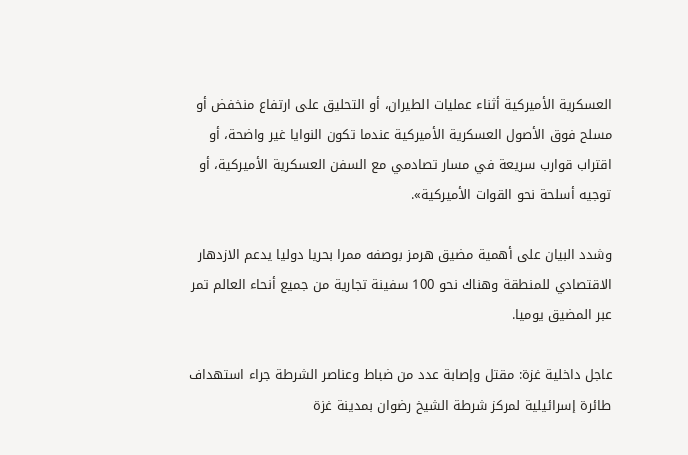العسكرية الأميركية أثناء عمليات الطيران، أو التحليق على ارتفاع منخفض أو مسلح فوق الأصول العسكرية الأميركية عندما تكون النوايا غير واضحة، أو اقتراب قوارب سريعة في مسار تصادمي مع السفن العسكرية الأميركية، أو توجيه أسلحة نحو القوات الأميركية».

وشدد البيان على أهمية مضيق هرمز بوصفه ممرا بحريا دوليا يدعم الازدهار الاقتصادي للمنطقة وهناك نحو 100 سفينة تجارية من جميع أنحاء العالم تمر عبر المضيق يوميا.

عاجل داخلية غزة: مقتل وإصابة عدد من ضباط وعناصر الشرطة جراء استهداف طائرة إسرائيلية لمركز شرطة الشيخ رضوان بمدينة غزة